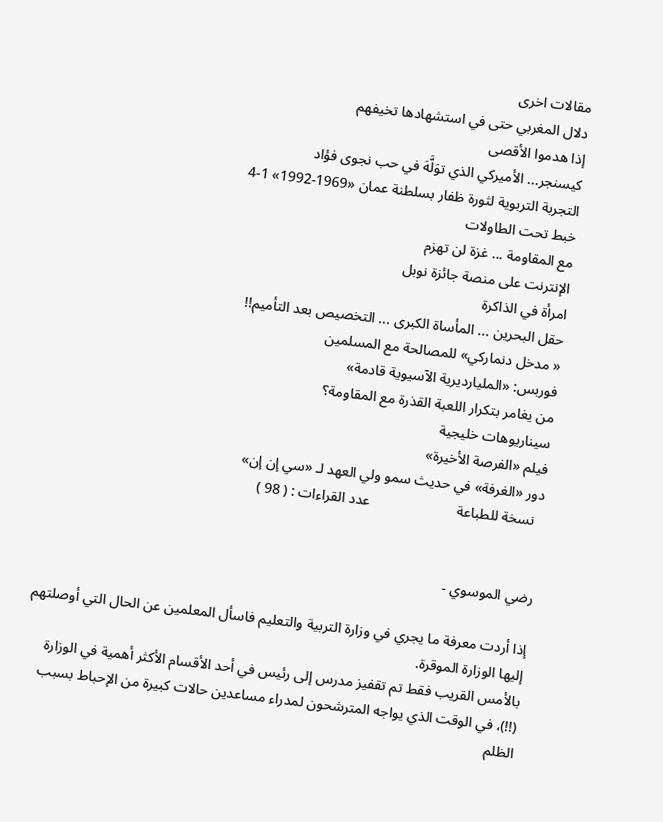مقالات اخرى
دلال المغربي حتى في استشهادها تخيفهم
إذا هدموا الأقصى
كيسنجر... الأميركي الذي توَلَّهَ في حب نجوى فؤاد
التجربة التربوية لثورة ظفار بسلطنة عمان «1969-1992» 1-4
خبط تحت الطاولات
مع المقاومة ... غزة لن تهزم
الإنترنت على منصة جائزة نوبل
امرأة في الذاكرة
حقل البحرين ... المأساة الكبرى ... التخصيص بعد التأميم!!
« مدخل دنماركي» للمصالحة مع المسلمين
فوربس: «المليارديرية الآسيوية قادمة»
من يغامر بتكرار اللعبة القذرة مع المقاومة؟
سيناريوهات خليجية
فيلم «الفرصة الأخيرة»
دور «الغرفة» في حديث سمو ولي العهد لـ «سي إن إن»
  نسخة للطباعة                        عدد القراءات : ( 98 )


رضي الموسوي -

إذا أردت معرفة ما يجري في وزارة التربية والتعليم فاسأل المعلمين عن الحال التي أوصلتهم إليها الوزارة الموقرة.
بالأمس القريب فقط تم تقفيز مدرس إلى رئيس في أحد الأقسام الأكثر أهمية في الوزارة (!!)، في الوقت الذي يواجه المترشحون لمدراء مساعدين حالات كبيرة من الإحباط بسبب الظلم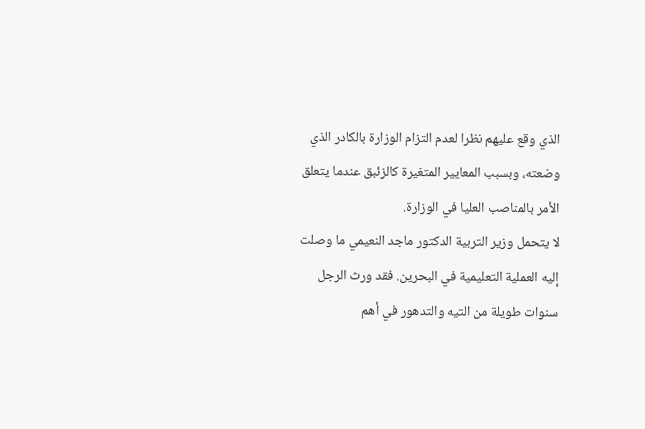الذي وقع عليهم نظرا لعدم التزام الوزارة بالكادر الذي وضعته، وبسبب المعايير المتغيرة كالزئبق عندما يتعلق الأمر بالمناصب العليا في الوزارة.
لا يتحمل وزير التربية الدكتور ماجد النعيمي ما وصلت إليه العملية التعليمية في البحرين. فقد ورث الرجل سنوات طويلة من التيه والتدهور في أهم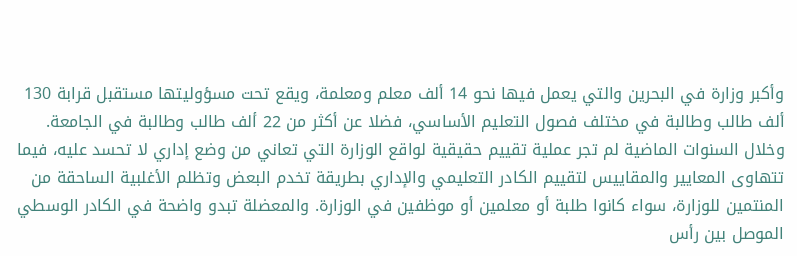وأكبر وزارة في البحرين والتي يعمل فيها نحو 14 ألف معلم ومعلمة، ويقع تحت مسؤوليتها مستقبل قرابة 130 ألف طالب وطالبة في مختلف فصول التعليم الأساسي، فضلا عن أكثر من 22 ألف طالب وطالبة في الجامعة.
وخلال السنوات الماضية لم تجر عملية تقييم حقيقية لواقع الوزارة التي تعاني من وضع إداري لا تحسد عليه، فيما تتهاوى المعايير والمقاييس لتقييم الكادر التعليمي والإداري بطريقة تخدم البعض وتظلم الأغلبية الساحقة من المنتمين للوزارة، سواء كانوا طلبة أو معلمين أو موظفين في الوزارة. والمعضلة تبدو واضحة في الكادر الوسطي الموصل بين رأس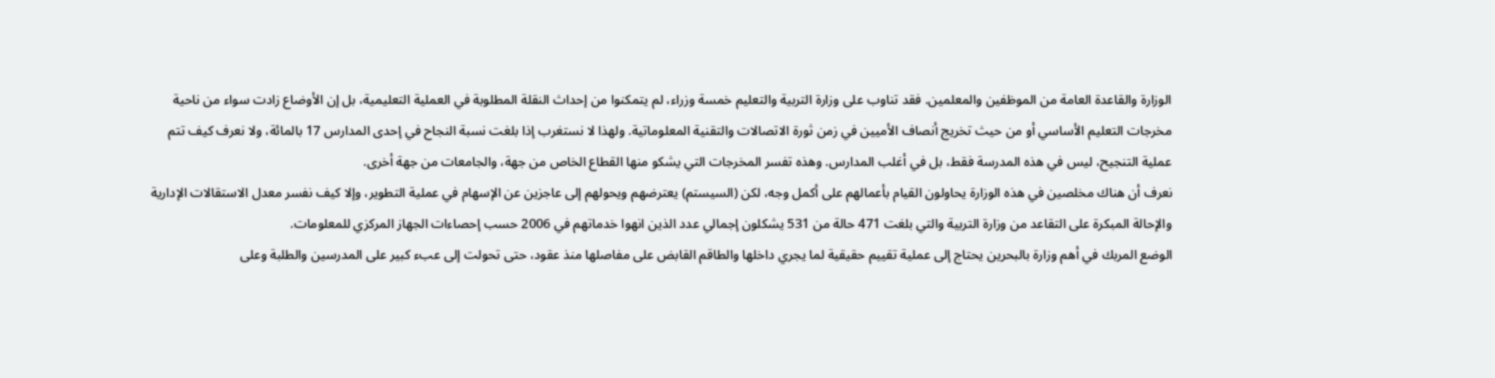الوزارة والقاعدة العامة من الموظفين والمعلمين. فقد تناوب على وزارة التربية والتعليم خمسة وزراء، لم يتمكنوا من إحداث النقلة المطلوبة في العملية التعليمية، بل إن الأوضاع زادت سواء من ناحية مخرجات التعليم الأساسي أو من حيث تخريج أنصاف الأميين في زمن ثورة الاتصالات والتقنية المعلوماتية. ولهذا لا نستغرب إذا بلغت نسبة النجاح في إحدى المدارس 17 بالمائة، ولا نعرف كيف تتم عملية التنجيح، ليس في هذه المدرسة فقط، بل في أغلب المدارس. وهذه تفسر المخرجات التي يشكو منها القطاع الخاص من جهة، والجامعات من جهة أخرى.
نعرف أن هناك مخلصين في هذه الوزارة يحاولون القيام بأعمالهم على أكمل وجه، لكن (السيستم) يعترضهم ويحولهم إلى عاجزين عن الإسهام في عملية التطوير، وإلا كيف نفسر معدل الاستقالات الإدارية والإحالة المبكرة على التقاعد من وزارة التربية والتي بلغت 471 حالة من 531 يشكلون إجمالي عدد الذين انهوا خدماتهم في 2006 حسب إحصاءات الجهاز المركزي للمعلومات.
الوضع المربك في أهم وزارة بالبحرين يحتاج إلى عملية تقييم حقيقية لما يجري داخلها والطاقم القابض على مفاصلها منذ عقود، حتى تحولت إلى عبء كبير على المدرسين والطلبة وعلى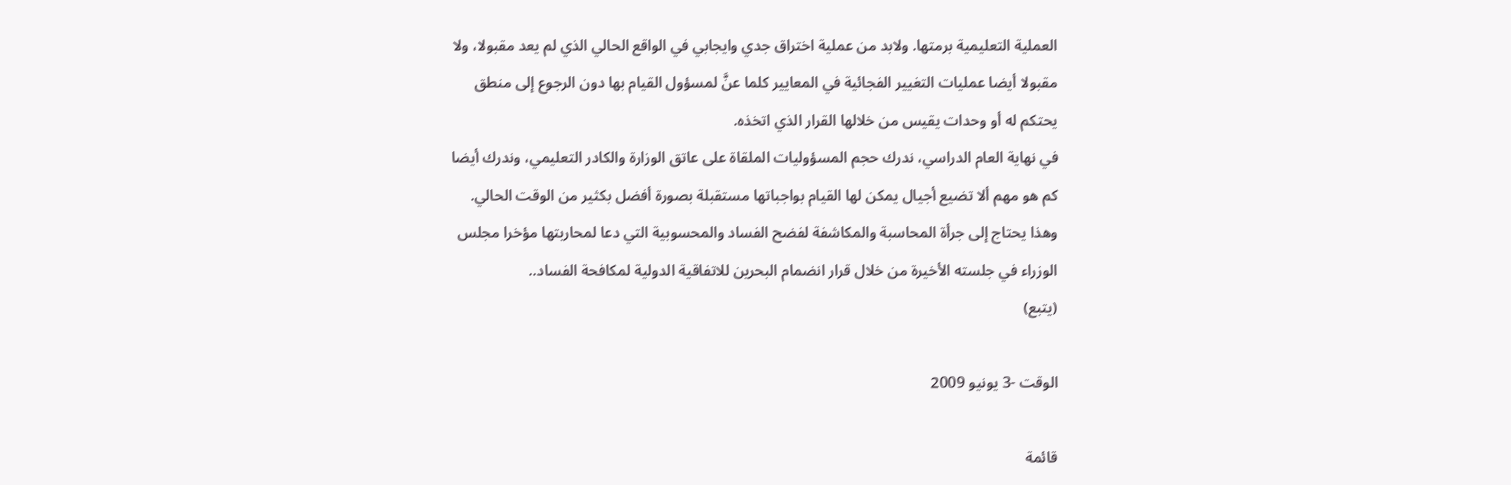العملية التعليمية برمتها. ولابد من عملية اختراق جدي وايجابي في الواقع الحالي الذي لم يعد مقبولا، ولا مقبولا أيضا عمليات التغيير الفجائية في المعايير كلما عنَّ لمسؤول القيام بها دون الرجوع إلى منطق يحتكم له أو وحدات يقيس من خلالها القرار الذي اتخذه.
في نهاية العام الدراسي، ندرك حجم المسؤوليات الملقاة على عاتق الوزارة والكادر التعليمي، وندرك أيضا كم هو مهم ألا تضيع أجيال يمكن لها القيام بواجباتها مستقبلة بصورة أفضل بكثير من الوقت الحالي. وهذا يحتاج إلى جرأة المحاسبة والمكاشفة لفضح الفساد والمحسوبية التي دعا لمحاربتها مؤخرا مجلس الوزراء في جلسته الأخيرة من خلال قرار انضمام البحرين للاتفاقية الدولية لمكافحة الفساد..
(يتبع)

الوقت -3 يونيو 2009

قائمة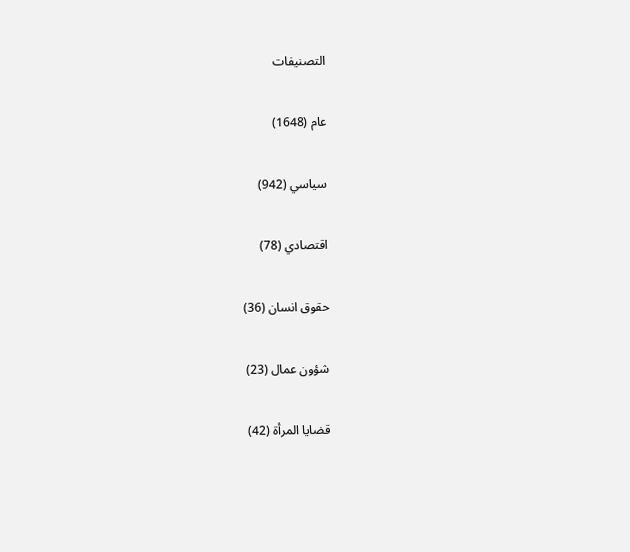التصنيفات

عام (1648)

سياسي (942)

اقتصادي (78)

حقوق انسان (36)

شؤون عمال (23)

قضايا المرأة (42)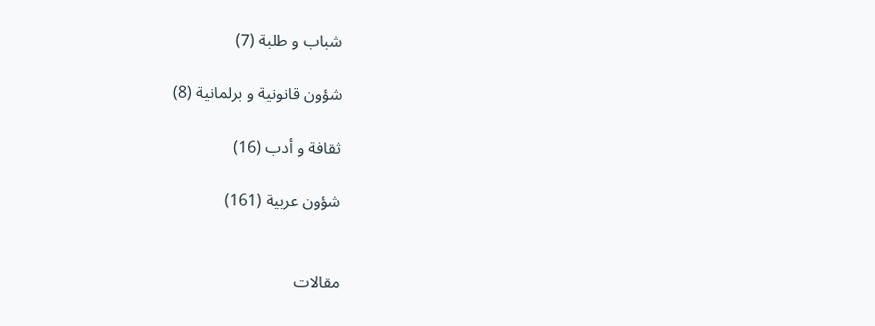شباب و طلبة (7)

شؤون قانونية و برلمانية (8)

ثقافة و أدب (16)

شؤون عربية (161)


مقالات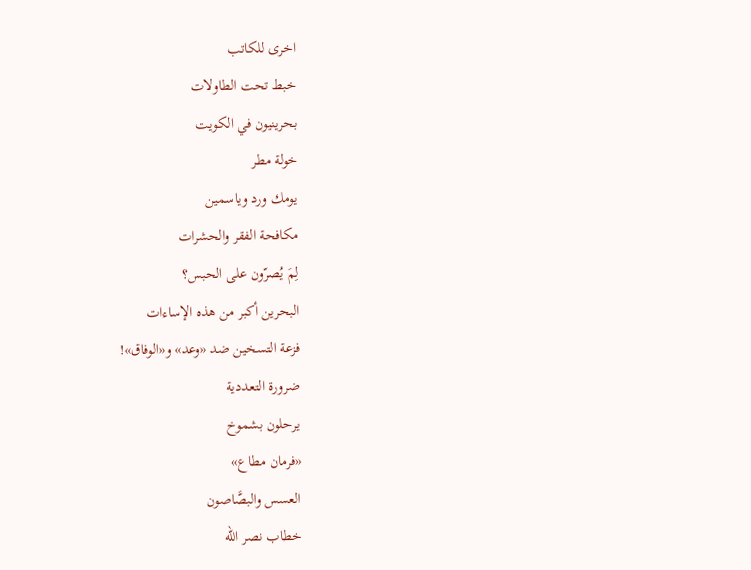اخرى للكاتب
خبط تحت الطاولات
بحرينيون في الكويت
خولة مطر
يومك ورد وياسمين
مكافحة الفقر والحشرات
لِمَ يُصرّون على الحبس؟
البحرين أكبر من هذه الإساءات
فزعة التسخين ضد «وعد» و«الوفاق»!
ضرورة التعددية
يرحلون بشموخ
«فرمان مطاع»
العسس والبصَّاصون
خطاب نصر الله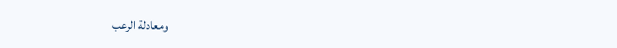ومعادلة الرعب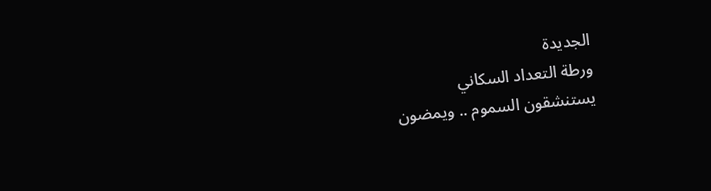الجديدة
ورطة التعداد السكاني
يستنشقون السموم .. ويمضون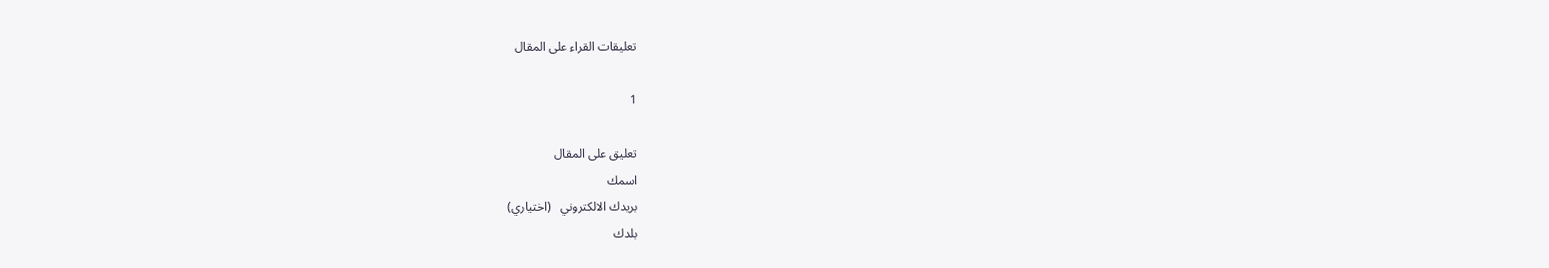تعليقات القراء على المقال

1

تعليق على المقال
اسمك
بريدك الالكتروني   (اختياري)
بلدك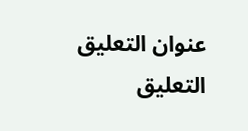عنوان التعليق
التعليق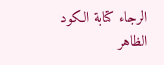الرجاء كتابة الكود الظاهر